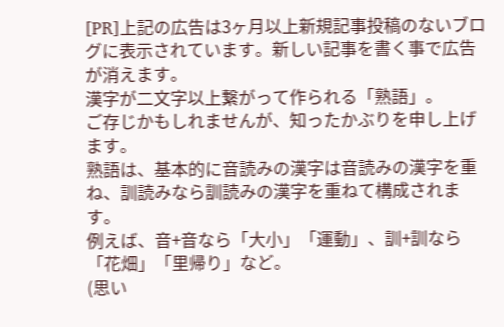[PR]上記の広告は3ヶ月以上新規記事投稿のないブログに表示されています。新しい記事を書く事で広告が消えます。
漢字が二文字以上繋がって作られる「熟語」。
ご存じかもしれませんが、知ったかぶりを申し上げます。
熟語は、基本的に音読みの漢字は音読みの漢字を重ね、訓読みなら訓読みの漢字を重ねて構成されます。
例えば、音+音なら「大小」「運動」、訓+訓なら「花畑」「里帰り」など。
(思い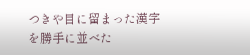つきや目に留まった漢字を勝手に並べた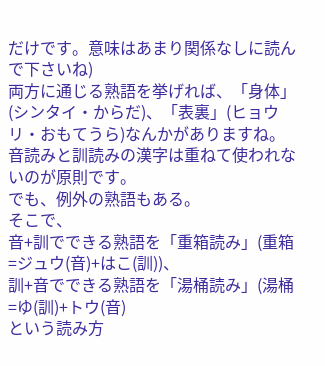だけです。意味はあまり関係なしに読んで下さいね)
両方に通じる熟語を挙げれば、「身体」(シンタイ・からだ)、「表裏」(ヒョウリ・おもてうら)なんかがありますね。
音読みと訓読みの漢字は重ねて使われないのが原則です。
でも、例外の熟語もある。
そこで、
音+訓でできる熟語を「重箱読み」(重箱=ジュウ(音)+はこ(訓))、
訓+音でできる熟語を「湯桶読み」(湯桶=ゆ(訓)+トウ(音)
という読み方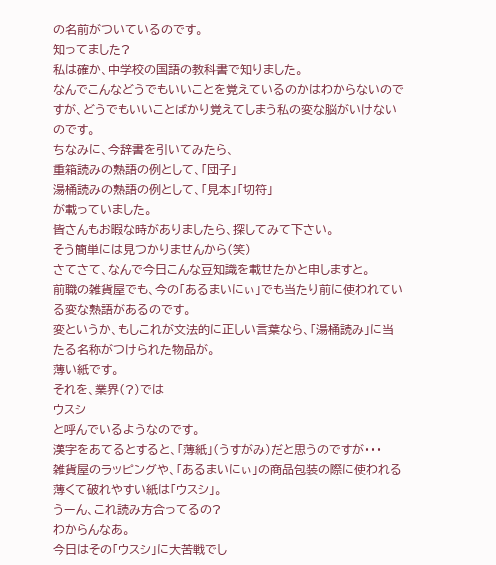の名前がついているのです。
知ってました?
私は確か、中学校の国語の教科書で知りました。
なんでこんなどうでもいいことを覚えているのかはわからないのですが、どうでもいいことばかり覚えてしまう私の変な脳がいけないのです。
ちなみに、今辞書を引いてみたら、
重箱読みの熟語の例として、「団子」
湯桶読みの熟語の例として、「見本」「切符」
が載っていました。
皆さんもお暇な時がありましたら、探してみて下さい。
そう簡単には見つかりませんから(笑)
さてさて、なんで今日こんな豆知識を載せたかと申しますと。
前職の雑貨屋でも、今の「あるまいにぃ」でも当たり前に使われている変な熟語があるのです。
変というか、もしこれが文法的に正しい言葉なら、「湯桶読み」に当たる名称がつけられた物品が。
薄い紙です。
それを、業界(?)では
ウスシ
と呼んでいるようなのです。
漢字をあてるとすると、「薄紙」(うすがみ)だと思うのですが・・・
雑貨屋のラッピングや、「あるまいにぃ」の商品包装の際に使われる薄くて破れやすい紙は「ウスシ」。
うーん、これ読み方合ってるの?
わからんなあ。
今日はその「ウスシ」に大苦戦でし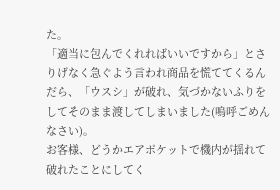た。
「適当に包んでくれればいいですから」とさりげなく急ぐよう言われ商品を慌ててくるんだら、「ウスシ」が破れ、気づかないふりをしてそのまま渡してしまいました(嗚呼ごめんなさい)。
お客様、どうかエアポケットで機内が揺れて破れたことにしてく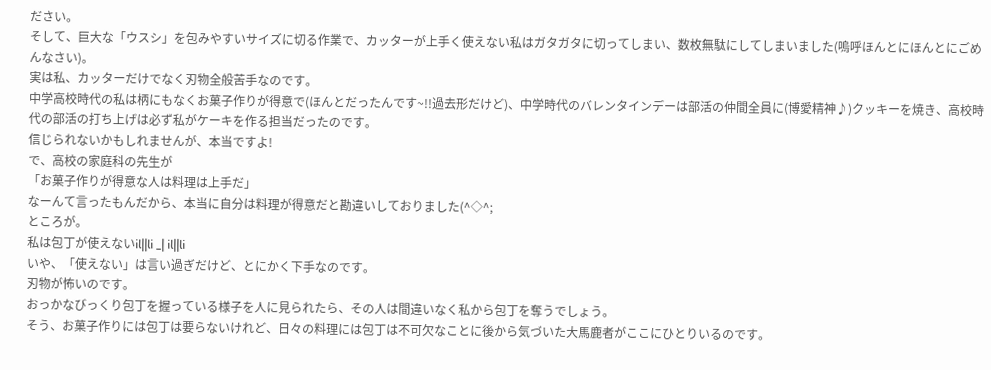ださい。
そして、巨大な「ウスシ」を包みやすいサイズに切る作業で、カッターが上手く使えない私はガタガタに切ってしまい、数枚無駄にしてしまいました(嗚呼ほんとにほんとにごめんなさい)。
実は私、カッターだけでなく刃物全般苦手なのです。
中学高校時代の私は柄にもなくお菓子作りが得意で(ほんとだったんです~!!過去形だけど)、中学時代のバレンタインデーは部活の仲間全員に(博愛精神♪)クッキーを焼き、高校時代の部活の打ち上げは必ず私がケーキを作る担当だったのです。
信じられないかもしれませんが、本当ですよ!
で、高校の家庭科の先生が
「お菓子作りが得意な人は料理は上手だ」
なーんて言ったもんだから、本当に自分は料理が得意だと勘違いしておりました(^◇^;
ところが。
私は包丁が使えないil||li _| il||li
いや、「使えない」は言い過ぎだけど、とにかく下手なのです。
刃物が怖いのです。
おっかなびっくり包丁を握っている様子を人に見られたら、その人は間違いなく私から包丁を奪うでしょう。
そう、お菓子作りには包丁は要らないけれど、日々の料理には包丁は不可欠なことに後から気づいた大馬鹿者がここにひとりいるのです。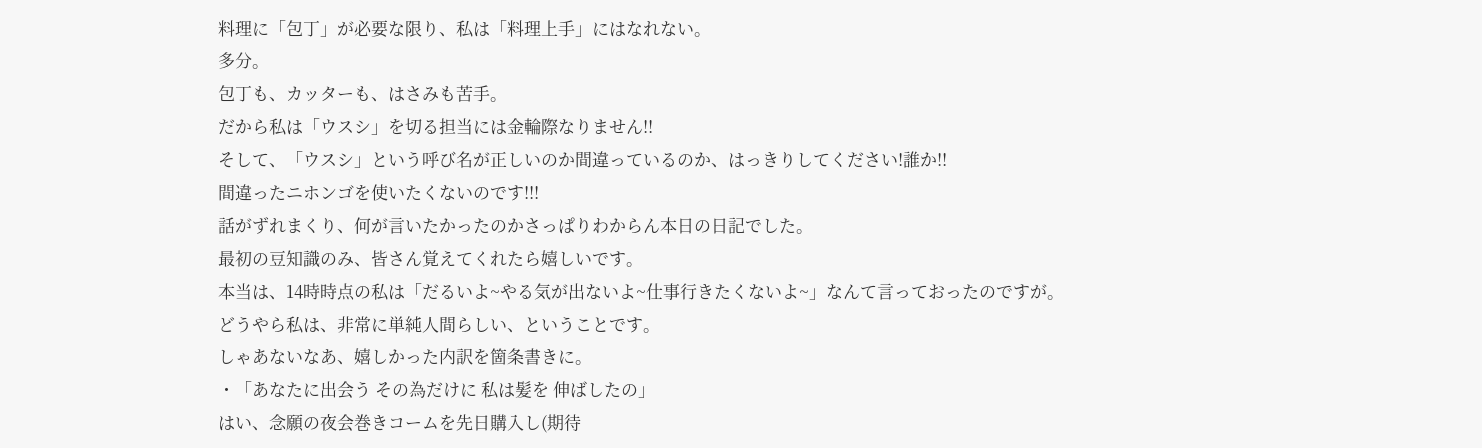料理に「包丁」が必要な限り、私は「料理上手」にはなれない。
多分。
包丁も、カッターも、はさみも苦手。
だから私は「ウスシ」を切る担当には金輪際なりません!!
そして、「ウスシ」という呼び名が正しいのか間違っているのか、はっきりしてください!誰か!!
間違ったニホンゴを使いたくないのです!!!
話がずれまくり、何が言いたかったのかさっぱりわからん本日の日記でした。
最初の豆知識のみ、皆さん覚えてくれたら嬉しいです。
本当は、14時時点の私は「だるいよ~やる気が出ないよ~仕事行きたくないよ~」なんて言っておったのですが。
どうやら私は、非常に単純人間らしい、ということです。
しゃあないなあ、嬉しかった内訳を箇条書きに。
・「あなたに出会う その為だけに 私は髪を 伸ばしたの」
はい、念願の夜会巻きコームを先日購入し(期待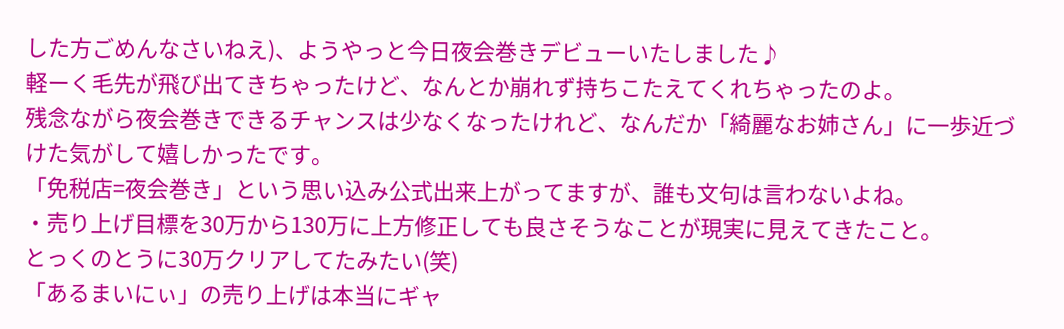した方ごめんなさいねえ)、ようやっと今日夜会巻きデビューいたしました♪
軽ーく毛先が飛び出てきちゃったけど、なんとか崩れず持ちこたえてくれちゃったのよ。
残念ながら夜会巻きできるチャンスは少なくなったけれど、なんだか「綺麗なお姉さん」に一歩近づけた気がして嬉しかったです。
「免税店=夜会巻き」という思い込み公式出来上がってますが、誰も文句は言わないよね。
・売り上げ目標を30万から130万に上方修正しても良さそうなことが現実に見えてきたこと。
とっくのとうに30万クリアしてたみたい(笑)
「あるまいにぃ」の売り上げは本当にギャ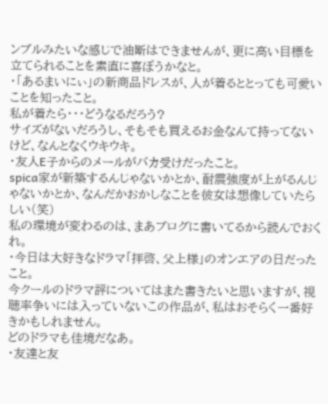ンブルみたいな感じで油断はできませんが、更に高い目標を立てられることを素直に喜ぼうかなと。
・「あるまいにぃ」の新商品ドレスが、人が着るととっても可愛いことを知ったこと。
私が着たら・・・どうなるだろう?
サイズがないだろうし、そもそも買えるお金なんて持ってないけど、なんとなくウキウキ。
・友人E子からのメールがバカ受けだったこと。
spica家が新築するんじゃないかとか、耐震強度が上がるんじゃないかとか、なんだかおかしなことを彼女は想像していたらしい(笑)
私の環境が変わるのは、まあブログに書いてるから読んでおくれ。
・今日は大好きなドラマ「拝啓、父上様」のオンエアの日だったこと。
今クールのドラマ評についてはまた書きたいと思いますが、視聴率争いには入っていないこの作品が、私はおそらく一番好きかもしれません。
どのドラマも佳境だなあ。
・友達と友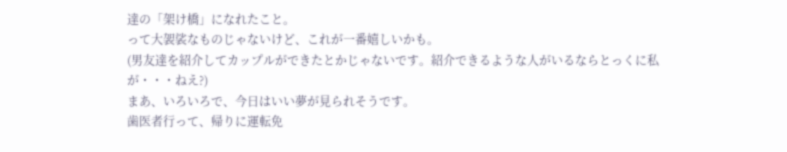達の「架け橋」になれたこと。
って大袈裟なものじゃないけど、これが一番嬉しいかも。
(男友達を紹介してカップルができたとかじゃないです。紹介できるような人がいるならとっくに私が・・・ねえ?)
まあ、いろいろで、今日はいい夢が見られそうです。
歯医者行って、帰りに運転免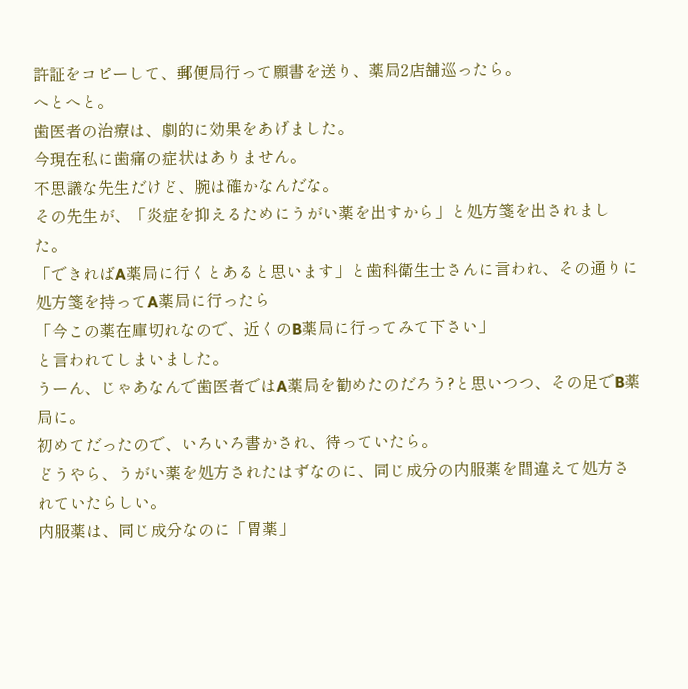許証をコピーして、郵便局行って願書を送り、薬局2店舗巡ったら。
へとへと。
歯医者の治療は、劇的に効果をあげました。
今現在私に歯痛の症状はありません。
不思議な先生だけど、腕は確かなんだな。
その先生が、「炎症を抑えるためにうがい薬を出すから」と処方箋を出されました。
「できればA薬局に行くとあると思います」と歯科衛生士さんに言われ、その通りに処方箋を持ってA薬局に行ったら
「今この薬在庫切れなので、近くのB薬局に行ってみて下さい」
と言われてしまいました。
うーん、じゃあなんで歯医者ではA薬局を勧めたのだろう?と思いつつ、その足でB薬局に。
初めてだったので、いろいろ書かされ、待っていたら。
どうやら、うがい薬を処方されたはずなのに、同じ成分の内服薬を間違えて処方されていたらしい。
内服薬は、同じ成分なのに「胃薬」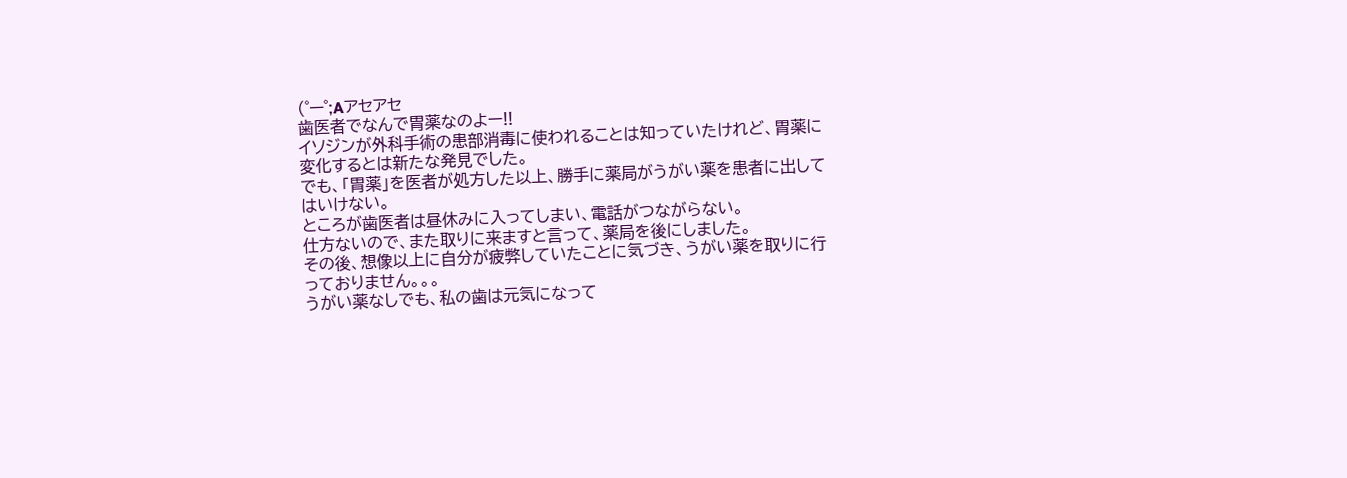(゜ー゜;Aアセアセ
歯医者でなんで胃薬なのよー!!
イソジンが外科手術の患部消毒に使われることは知っていたけれど、胃薬に変化するとは新たな発見でした。
でも、「胃薬」を医者が処方した以上、勝手に薬局がうがい薬を患者に出してはいけない。
ところが歯医者は昼休みに入ってしまい、電話がつながらない。
仕方ないので、また取りに来ますと言って、薬局を後にしました。
その後、想像以上に自分が疲弊していたことに気づき、うがい薬を取りに行っておりません。。。
うがい薬なしでも、私の歯は元気になって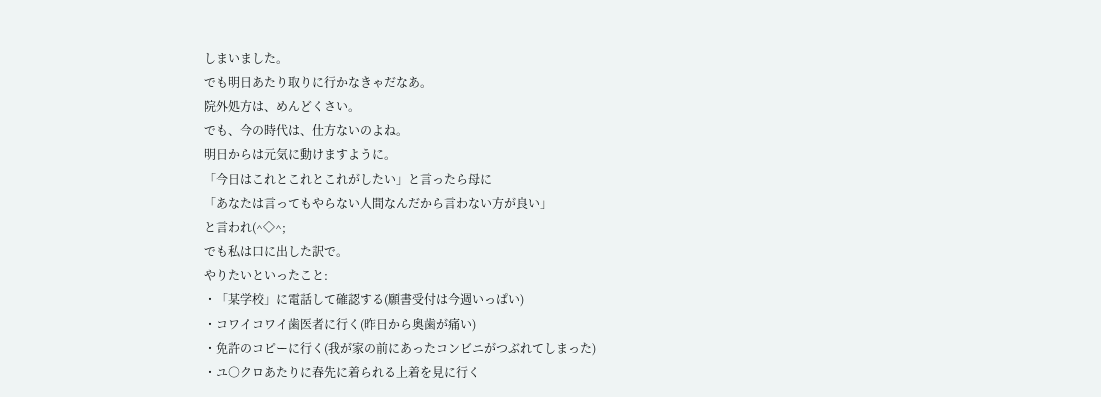しまいました。
でも明日あたり取りに行かなきゃだなあ。
院外処方は、めんどくさい。
でも、今の時代は、仕方ないのよね。
明日からは元気に動けますように。
「今日はこれとこれとこれがしたい」と言ったら母に
「あなたは言ってもやらない人間なんだから言わない方が良い」
と言われ(^◇^;
でも私は口に出した訳で。
やりたいといったこと:
・「某学校」に電話して確認する(願書受付は今週いっぱい)
・コワイコワイ歯医者に行く(昨日から奥歯が痛い)
・免許のコピーに行く(我が家の前にあったコンビニがつぶれてしまった)
・ユ○クロあたりに春先に着られる上着を見に行く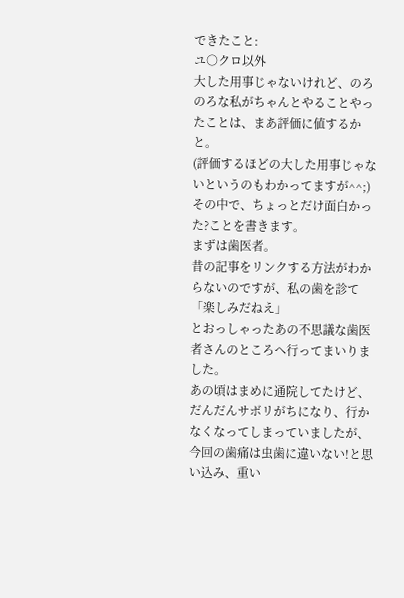できたこと:
ユ○クロ以外
大した用事じゃないけれど、のろのろな私がちゃんとやることやったことは、まあ評価に値するかと。
(評価するほどの大した用事じゃないというのもわかってますが^^;)
その中で、ちょっとだけ面白かった?ことを書きます。
まずは歯医者。
昔の記事をリンクする方法がわからないのですが、私の歯を診て
「楽しみだねえ」
とおっしゃったあの不思議な歯医者さんのところへ行ってまいりました。
あの頃はまめに通院してたけど、だんだんサボリがちになり、行かなくなってしまっていましたが、今回の歯痛は虫歯に違いない!と思い込み、重い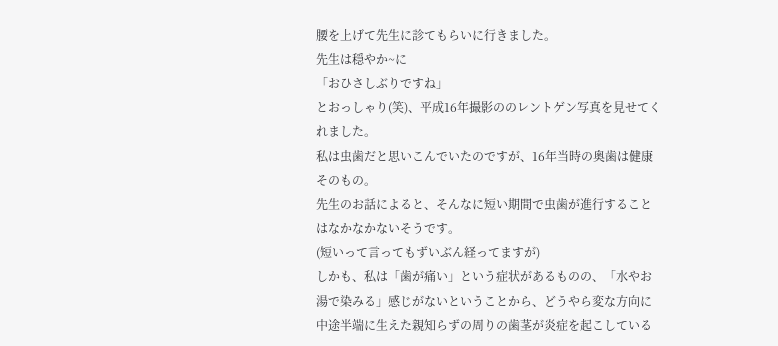腰を上げて先生に診てもらいに行きました。
先生は穏やか~に
「おひさしぶりですね」
とおっしゃり(笑)、平成16年撮影ののレントゲン写真を見せてくれました。
私は虫歯だと思いこんでいたのですが、16年当時の奥歯は健康そのもの。
先生のお話によると、そんなに短い期間で虫歯が進行することはなかなかないそうです。
(短いって言ってもずいぶん経ってますが)
しかも、私は「歯が痛い」という症状があるものの、「水やお湯で染みる」感じがないということから、どうやら変な方向に中途半端に生えた親知らずの周りの歯茎が炎症を起こしている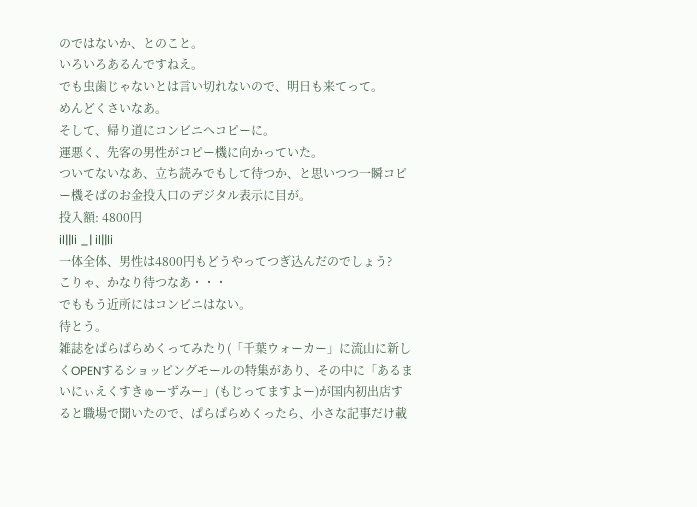のではないか、とのこと。
いろいろあるんですねえ。
でも虫歯じゃないとは言い切れないので、明日も来てって。
めんどくさいなあ。
そして、帰り道にコンビニへコピーに。
運悪く、先客の男性がコピー機に向かっていた。
ついてないなあ、立ち読みでもして待つか、と思いつつ一瞬コピー機そばのお金投入口のデジタル表示に目が。
投入額: 4800円
il||li _| il||li
一体全体、男性は4800円もどうやってつぎ込んだのでしょう?
こりゃ、かなり待つなあ・・・
でももう近所にはコンビニはない。
待とう。
雑誌をぱらぱらめくってみたり(「千葉ウォーカー」に流山に新しくOPENするショッピングモールの特集があり、その中に「あるまいにぃえくすきゅーずみー」(もじってますよー)が国内初出店すると職場で聞いたので、ぱらぱらめくったら、小さな記事だけ載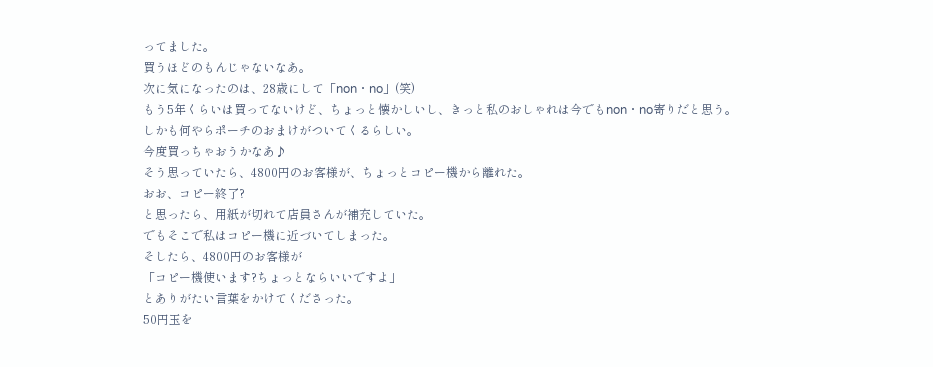ってました。
買うほどのもんじゃないなあ。
次に気になったのは、28歳にして「non・no」(笑)
もう5年くらいは買ってないけど、ちょっと懐かしいし、きっと私のおしゃれは今でもnon・no寄りだと思う。
しかも何やらポーチのおまけがついてくるらしい。
今度買っちゃおうかなあ♪
そう思っていたら、4800円のお客様が、ちょっとコピー機から離れた。
おお、コピー終了?
と思ったら、用紙が切れて店員さんが補充していた。
でもそこで私はコピー機に近づいてしまった。
そしたら、4800円のお客様が
「コピー機使います?ちょっとならいいですよ」
とありがたい言葉をかけてくださった。
50円玉を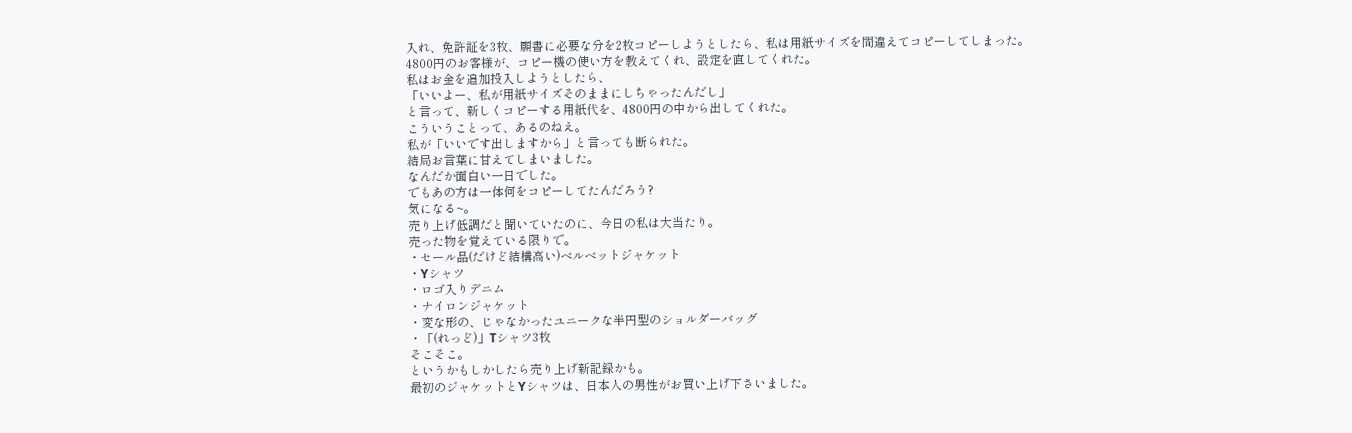入れ、免許証を3枚、願書に必要な分を2枚コピーしようとしたら、私は用紙サイズを間違えてコピーしてしまった。
4800円のお客様が、コピー機の使い方を教えてくれ、設定を直してくれた。
私はお金を追加投入しようとしたら、
「いいよー、私が用紙サイズそのままにしちゃったんだし」
と言って、新しくコピーする用紙代を、4800円の中から出してくれた。
こういうことって、あるのねえ。
私が「いいです出しますから」と言っても断られた。
結局お言葉に甘えてしまいました。
なんだか面白い一日でした。
でもあの方は一体何をコピーしてたんだろう?
気になる~。
売り上げ低調だと聞いていたのに、今日の私は大当たり。
売った物を覚えている限りで。
・セール品(だけど結構高い)ベルベットジャケット
・Yシャツ
・ロゴ入りデニム
・ナイロンジャケット
・変な形の、じゃなかったユニークな半円型のショルダーバッグ
・「(れっど)」Tシャツ3枚
そこそこ。
というかもしかしたら売り上げ新記録かも。
最初のジャケットとYシャツは、日本人の男性がお買い上げ下さいました。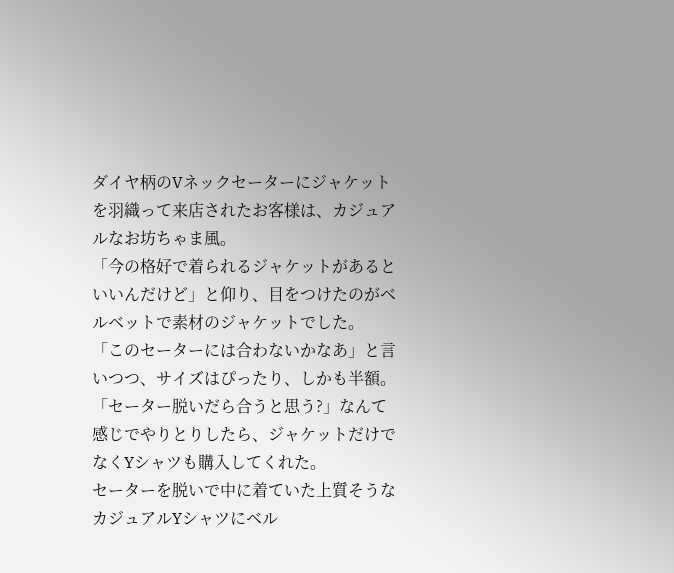ダイヤ柄のVネックセーターにジャケットを羽織って来店されたお客様は、カジュアルなお坊ちゃま風。
「今の格好で着られるジャケットがあるといいんだけど」と仰り、目をつけたのがベルベットで素材のジャケットでした。
「このセーターには合わないかなあ」と言いつつ、サイズはぴったり、しかも半額。
「セーター脱いだら合うと思う?」なんて感じでやりとりしたら、ジャケットだけでなくYシャツも購入してくれた。
セーターを脱いで中に着ていた上質そうなカジュアルYシャツにベル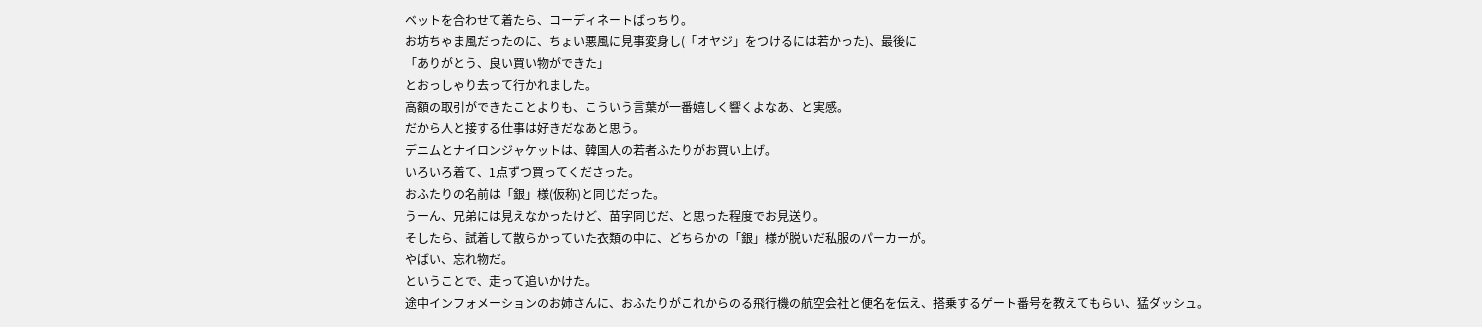ベットを合わせて着たら、コーディネートばっちり。
お坊ちゃま風だったのに、ちょい悪風に見事変身し(「オヤジ」をつけるには若かった)、最後に
「ありがとう、良い買い物ができた」
とおっしゃり去って行かれました。
高額の取引ができたことよりも、こういう言葉が一番嬉しく響くよなあ、と実感。
だから人と接する仕事は好きだなあと思う。
デニムとナイロンジャケットは、韓国人の若者ふたりがお買い上げ。
いろいろ着て、1点ずつ買ってくださった。
おふたりの名前は「銀」様(仮称)と同じだった。
うーん、兄弟には見えなかったけど、苗字同じだ、と思った程度でお見送り。
そしたら、試着して散らかっていた衣類の中に、どちらかの「銀」様が脱いだ私服のパーカーが。
やばい、忘れ物だ。
ということで、走って追いかけた。
途中インフォメーションのお姉さんに、おふたりがこれからのる飛行機の航空会社と便名を伝え、搭乗するゲート番号を教えてもらい、猛ダッシュ。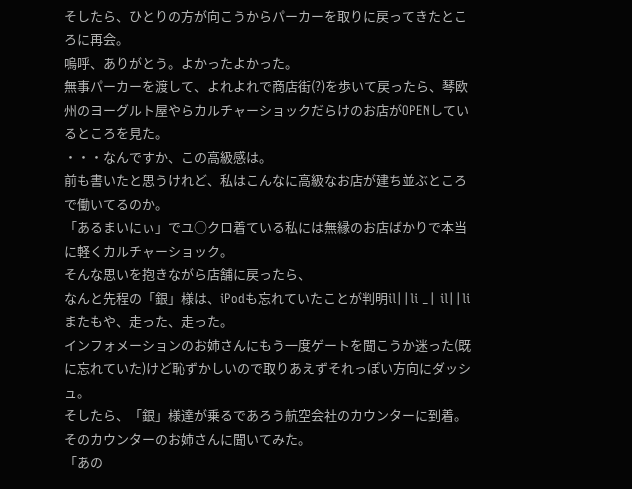そしたら、ひとりの方が向こうからパーカーを取りに戻ってきたところに再会。
嗚呼、ありがとう。よかったよかった。
無事パーカーを渡して、よれよれで商店街(?)を歩いて戻ったら、琴欧州のヨーグルト屋やらカルチャーショックだらけのお店がOPENしているところを見た。
・・・なんですか、この高級感は。
前も書いたと思うけれど、私はこんなに高級なお店が建ち並ぶところで働いてるのか。
「あるまいにぃ」でユ○クロ着ている私には無縁のお店ばかりで本当に軽くカルチャーショック。
そんな思いを抱きながら店舗に戻ったら、
なんと先程の「銀」様は、iPodも忘れていたことが判明il||li _| il||li
またもや、走った、走った。
インフォメーションのお姉さんにもう一度ゲートを聞こうか迷った(既に忘れていた)けど恥ずかしいので取りあえずそれっぽい方向にダッシュ。
そしたら、「銀」様達が乗るであろう航空会社のカウンターに到着。
そのカウンターのお姉さんに聞いてみた。
「あの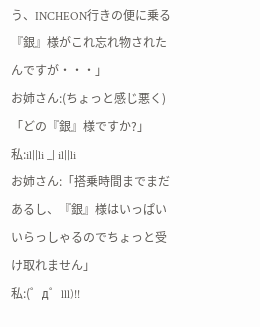う、INCHEON行きの便に乗る『銀』様がこれ忘れ物されたんですが・・・」
お姉さん:(ちょっと感じ悪く)「どの『銀』様ですか?」
私:il||li _| il||li
お姉さん:「搭乗時間までまだあるし、『銀』様はいっぱいいらっしゃるのでちょっと受け取れません」
私:(゜д゜lll)!!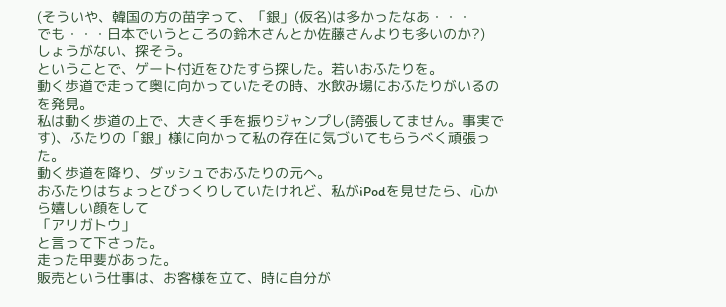(そういや、韓国の方の苗字って、「銀」(仮名)は多かったなあ・・・
でも・・・日本でいうところの鈴木さんとか佐藤さんよりも多いのか?)
しょうがない、探そう。
ということで、ゲート付近をひたすら探した。若いおふたりを。
動く歩道で走って奥に向かっていたその時、水飲み場におふたりがいるのを発見。
私は動く歩道の上で、大きく手を振りジャンプし(誇張してません。事実です)、ふたりの「銀」様に向かって私の存在に気づいてもらうべく頑張った。
動く歩道を降り、ダッシュでおふたりの元へ。
おふたりはちょっとびっくりしていたけれど、私がiPodを見せたら、心から嬉しい顔をして
「アリガトウ」
と言って下さった。
走った甲斐があった。
販売という仕事は、お客様を立て、時に自分が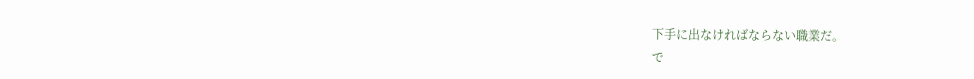下手に出なければならない職業だ。
で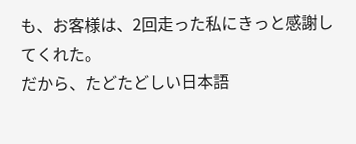も、お客様は、2回走った私にきっと感謝してくれた。
だから、たどたどしい日本語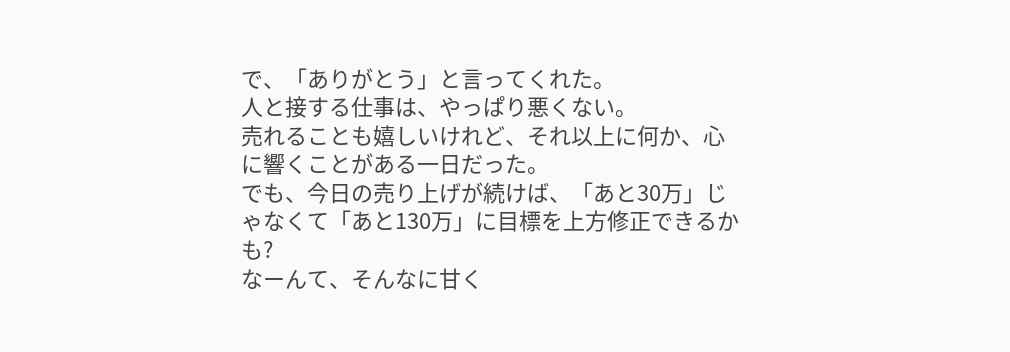で、「ありがとう」と言ってくれた。
人と接する仕事は、やっぱり悪くない。
売れることも嬉しいけれど、それ以上に何か、心に響くことがある一日だった。
でも、今日の売り上げが続けば、「あと30万」じゃなくて「あと130万」に目標を上方修正できるかも?
なーんて、そんなに甘く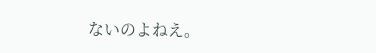ないのよねえ。